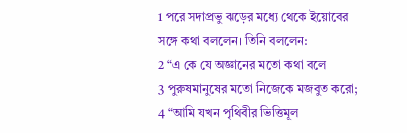1 পরে সদাপ্রভু ঝড়ের মধ্যে থেকে ইয়োবের সঙ্গে কথা বললেন। তিনি বললেন:
2 “এ কে যে অজ্ঞানের মতো কথা বলে
3 পুরুষমানুষের মতো নিজেকে মজবুত করো;
4 “আমি যখন পৃথিবীর ভিত্তিমূল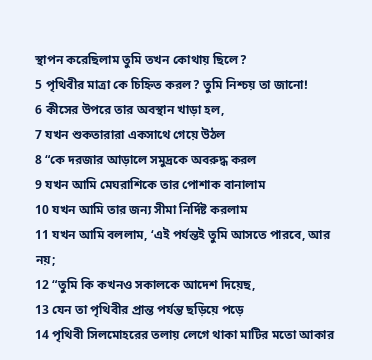স্থাপন করেছিলাম তুমি তখন কোথায় ছিলে?
5 পৃথিবীর মাত্রা কে চিহ্নিত করল? তুমি নিশ্চয় তা জানো!
6 কীসের উপরে তার অবস্থান খাড়া হল,
7 যখন শুকতারারা একসাথে গেয়ে উঠল
8 “কে দরজার আড়ালে সমুদ্রকে অবরুদ্ধ করল
9 যখন আমি মেঘরাশিকে তার পোশাক বানালাম
10 যখন আমি তার জন্য সীমা নির্দিষ্ট করলাম
11 যখন আমি বললাম, ‘এই পর্যন্তই তুমি আসতে পারবে, আর নয়;
12 “তুমি কি কখনও সকালকে আদেশ দিয়েছ,
13 যেন তা পৃথিবীর প্রান্ত পর্যন্ত ছড়িয়ে পড়ে
14 পৃথিবী সিলমোহরের তলায় লেগে থাকা মাটির মতো আকার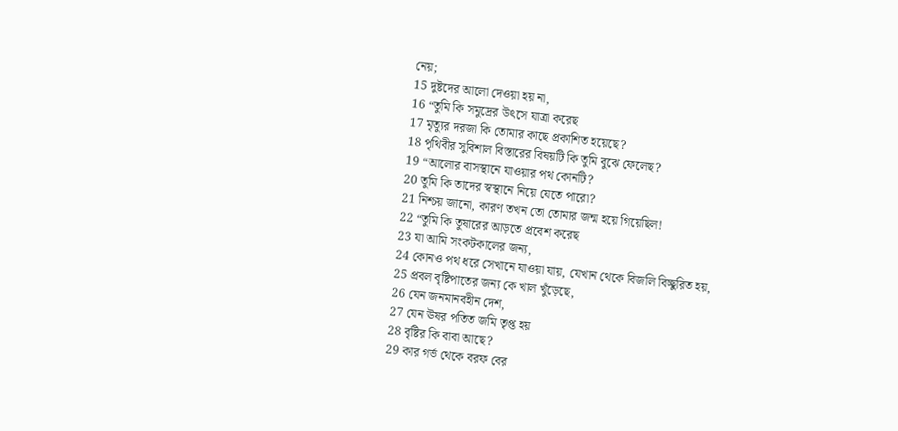নেয়;
15 দুষ্টদের আলো দেওয়া হয় না,
16 “তুমি কি সমুদ্রের উৎসে যাত্রা করেছ
17 মৃত্যুর দরজা কি তোমার কাছে প্রকাশিত হয়েছে?
18 পৃথিবীর সুবিশাল বিস্তারের বিষয়টি কি তুমি বুঝে ফেলেছ?
19 “আলোর বাসস্থানে যাওয়ার পথ কোনটি?
20 তুমি কি তাদের স্বস্থানে নিয়ে যেতে পারো?
21 নিশ্চয় জানো, কারণ তখন তো তোমার জন্ম হয়ে গিয়েছিল!
22 “তুমি কি তুষারের আড়তে প্রবেশ করেছ
23 যা আমি সংকটকালের জন্য,
24 কোনও পথ ধরে সেখানে যাওয়া যায়, যেখান থেকে বিজলি বিচ্ছুরিত হয়,
25 প্রবল বৃষ্টিপাতের জন্য কে খাল খুঁড়েছে,
26 যেন জনমানবহীন দেশ,
27 যেন ঊষর পতিত জমি তৃপ্ত হয়
28 বৃষ্টির কি বাবা আছে?
29 কার গর্ভ থেকে বরফ বের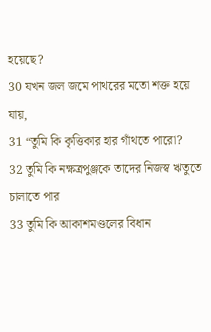হয়েছে?
30 যখন জল জমে পাথরের মতো শক্ত হয়ে যায়,
31 “তুমি কি কৃত্তিকার হার গাঁথতে পারো?
32 তুমি কি নক্ষত্রপুঞ্জকে তাদের নিজস্ব ঋতুতে চালাতে পার
33 তুমি কি আকাশমণ্ডলের বিধান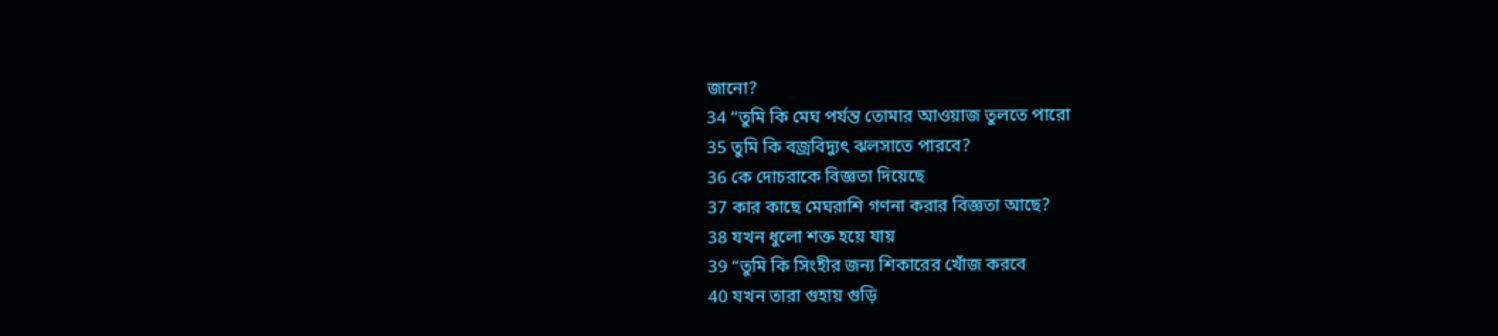জানো?
34 “তুমি কি মেঘ পর্যন্ত তোমার আওয়াজ তুলতে পারো
35 তুমি কি বজ্রবিদ্যুৎ ঝলসাতে পারবে?
36 কে দোচরাকে বিজ্ঞতা দিয়েছে
37 কার কাছে মেঘরাশি গণনা করার বিজ্ঞতা আছে?
38 যখন ধুলো শক্ত হয়ে যায়
39 “তুমি কি সিংহীর জন্য শিকারের খোঁজ করবে
40 যখন তারা গুহায় গুড়ি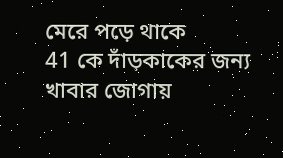মেরে পড়ে থাকে
41 কে দাঁড়কাকের জন্য খাবার জোগায়